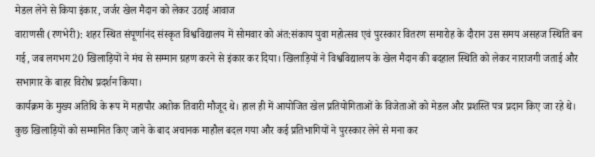मेडल लेने से किया इंकार, जर्जर खेल मैदान को लेकर उठाई आवाज
वाराणसी (रणभेरी): शहर स्थित संपूर्णानंद संस्कृत विश्वविद्यालय में सोमवार को अंत:संकाय युवा महोत्सव एवं पुरस्कार वितरण समारोह के दौरान उस समय असहज स्थिति बन गई, जब लगभग 20 खिलाड़ियों ने मंच से सम्मान ग्रहण करने से इंकार कर दिया। खिलाड़ियों ने विश्वविद्यालय के खेल मैदान की बदहाल स्थिति को लेकर नाराजगी जताई और सभागार के बाहर विरोध प्रदर्शन किया।
कार्यक्रम के मुख्य अतिथि के रूप में महापौर अशोक तिवारी मौजूद थे। हाल ही में आयोजित खेल प्रतियोगिताओं के विजेताओं को मेडल और प्रशस्ति पत्र प्रदान किए जा रहे थे। कुछ खिलाड़ियों को सम्मानित किए जाने के बाद अचानक माहौल बदल गया और कई प्रतिभागियों ने पुरस्कार लेने से मना कर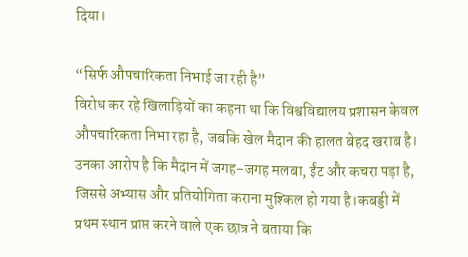दिया।

“सिर्फ औपचारिकता निभाई जा रही है”
विरोध कर रहे खिलाड़ियों का कहना था कि विश्वविद्यालय प्रशासन केवल औपचारिकता निभा रहा है, जबकि खेल मैदान की हालत बेहद खराब है। उनका आरोप है कि मैदान में जगह-जगह मलबा, ईंट और कचरा पड़ा है, जिससे अभ्यास और प्रतियोगिता कराना मुश्किल हो गया है।कबड्डी में प्रथम स्थान प्राप्त करने वाले एक छात्र ने बताया कि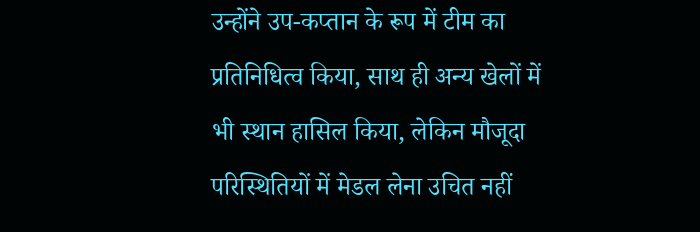उन्होंने उप-कप्तान के रूप में टीम का प्रतिनिधित्व किया, साथ ही अन्य खेलों में भी स्थान हासिल किया, लेकिन मौजूदा परिस्थितियों में मेडल लेना उचित नहीं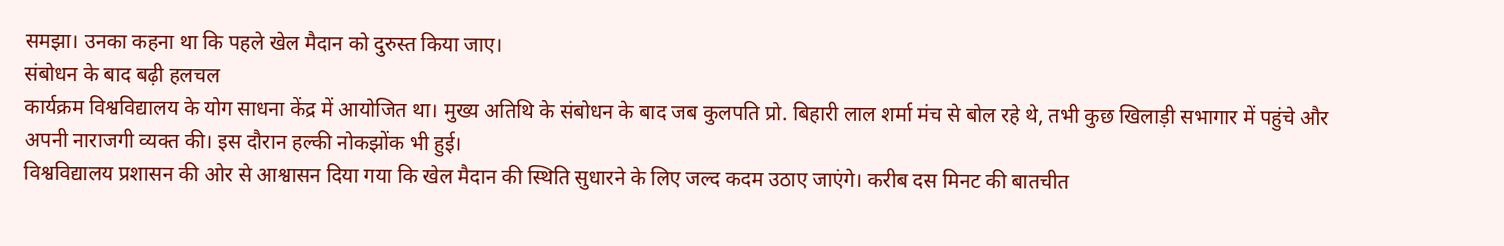समझा। उनका कहना था कि पहले खेल मैदान को दुरुस्त किया जाए।
संबोधन के बाद बढ़ी हलचल
कार्यक्रम विश्वविद्यालय के योग साधना केंद्र में आयोजित था। मुख्य अतिथि के संबोधन के बाद जब कुलपति प्रो. बिहारी लाल शर्मा मंच से बोल रहे थे, तभी कुछ खिलाड़ी सभागार में पहुंचे और अपनी नाराजगी व्यक्त की। इस दौरान हल्की नोकझोंक भी हुई।
विश्वविद्यालय प्रशासन की ओर से आश्वासन दिया गया कि खेल मैदान की स्थिति सुधारने के लिए जल्द कदम उठाए जाएंगे। करीब दस मिनट की बातचीत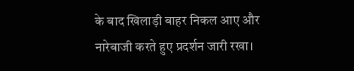के बाद खिलाड़ी बाहर निकल आए और नारेबाजी करते हुए प्रदर्शन जारी रखा।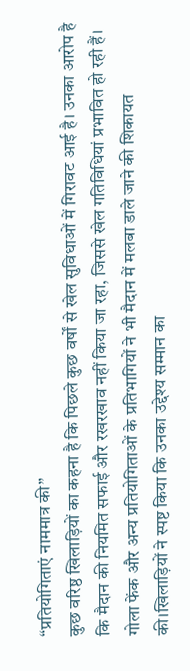“प्रतियोगिताएं नाममात्र की”
कुछ वरिष्ठ खिलाड़ियों का कहना है कि पिछले कुछ वर्षों से खेल सुविधाओं में गिरावट आई है। उनका आरोप है कि मैदान की नियमित सफाई और रखरखाव नहीं किया जा रहा, जिससे खेल गतिविधियां प्रभावित हो रही हैं। गोला फेंक और अन्य प्रतियोगिताओं के प्रतिभागियों ने भी मैदान में मलबा डाले जाने की शिकायत की।खिलाड़ियों ने स्पष्ट किया कि उनका उद्देश्य सम्मान का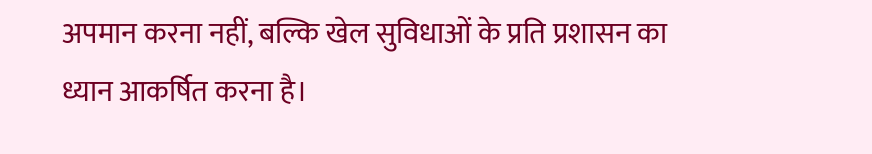अपमान करना नहीं, बल्कि खेल सुविधाओं के प्रति प्रशासन का ध्यान आकर्षित करना है।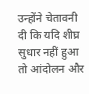उन्होंने चेतावनी दी कि यदि शीघ्र सुधार नहीं हुआ तो आंदोलन और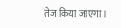तेज किया जाएगा।